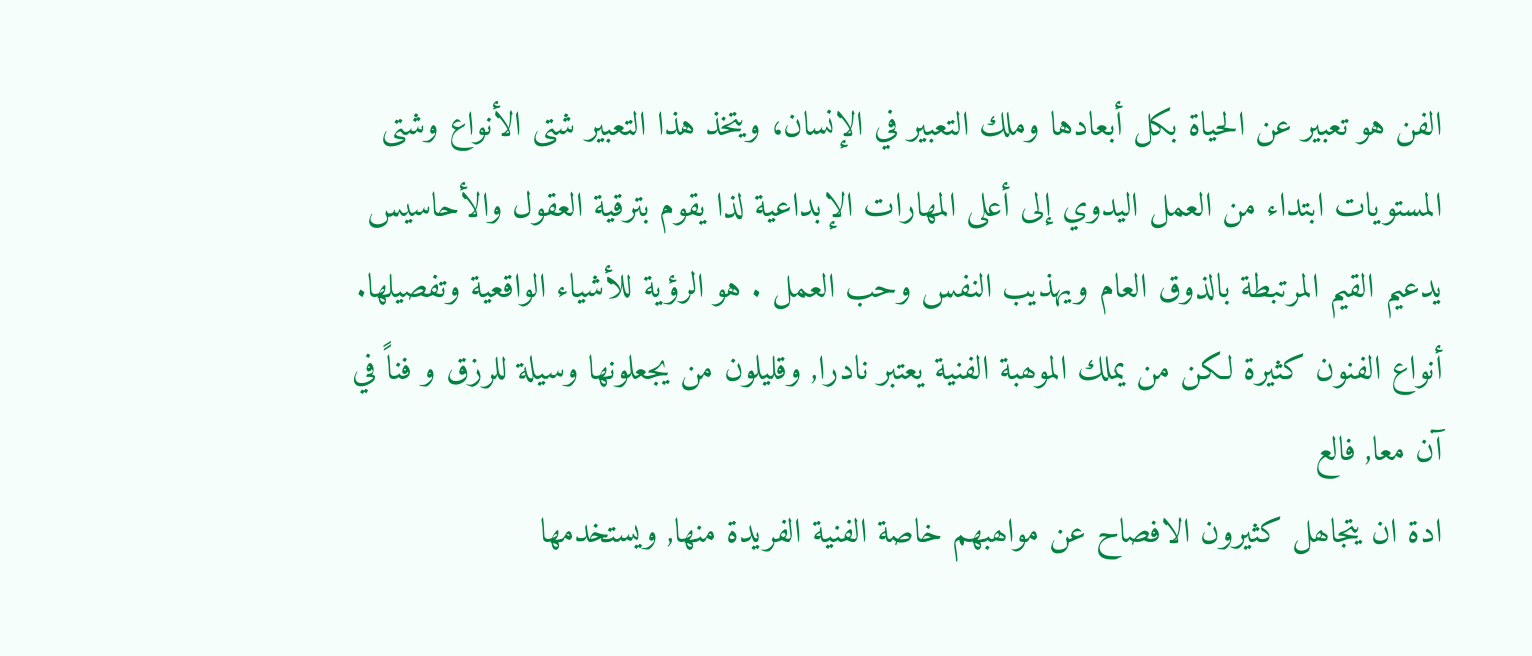الفن هو تعبير عن الحياة بكل أبعادها وملك التعبير في الإنسان، ويتخذ هذا التعبير شتى الأنواع وشتى المستويات ابتداء من العمل اليدوي إلى أعلى المهارات الإبداعية لذا يقوم بترقية العقول والأحاسيس يدعيم القيم المرتبطة بالذوق العام ويهذيب النفس وحب العمل . هو الرؤية للأشياء الواقعية وتفصيلها.
أنواع الفنون كثیرة لكن من يملك الموھبة الفنیة يعتبر نادرا, وقلیلون من يجعلونھا وسیلة للرزق و فناً في آن معا, فالع
ادة ان يتجاھل كثیرون الافصاح عن مواھبھم خاصة الفنیة الفريدة منھا, ويستخدمھا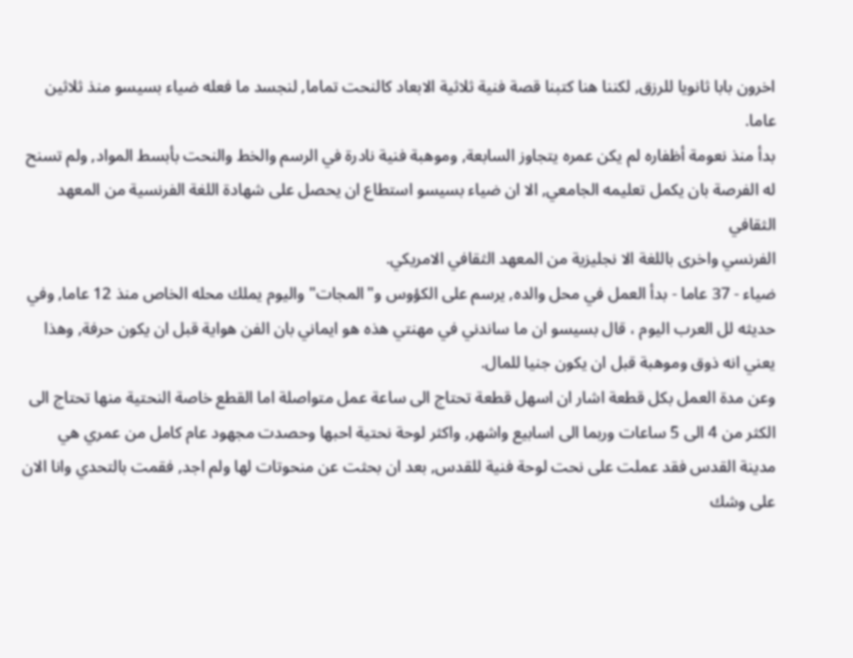اخرون بابا ثانويا للرزق, لكننا ھنا كتبنا قصة فنیة ثلاثیة الابعاد كالنحت تماما, لنجسد ما فعله ضیاء بسیسو منذ ثلاثین عاما.
بدأ منذ نعومة أظفاره لم يكن عمره يتجاوز السابعة, وموھبة فنیة نادرة في الرسم والخط والنحت بأبسط المواد, ولم تسنح له الفرصة بان يكمل تعلیمه الجامعي, الا ان ضیاء بسیسو استطاع ان يحصل على شھادة اللغة الفرنسیة من المعھد الثقافي
الفرنسي واخرى باللغة الا نجلیزية من المعھد الثقافي الامريكي.
ضیاء - 37 عاما - بدأ العمل في محل والده, يرسم على الكؤوس و"المجات" والیوم يملك محله الخاص منذ 12 عاما, وفي حديثه لل العرب الیوم ، قال بسیسو ان ما ساندني في مھنتي ھذه ھو ايماني بان الفن ھواية قبل ان يكون حرفة, وھذا يعني انه ذوق وموھبة قبل ان يكون جنیا للمال.
وعن مدة العمل بكل قطعة اشار ان اسھل قطعة تحتاج الى ساعة عمل متواصلة اما القطع خاصة النحتیة منھا تحتاج الى الكثر من 4 الى 5 ساعات وربما الى اسابیع واشھر, واكثر لوحة نحتیة احبھا وحصدت مجھود عام كامل من عمري ھي مدينة القدس فقد عملت على نحت لوحة فنیة للقدس, بعد ان بحثت عن منحوتات لھا ولم اجد, فقمت بالتحدي وانا الان على وشك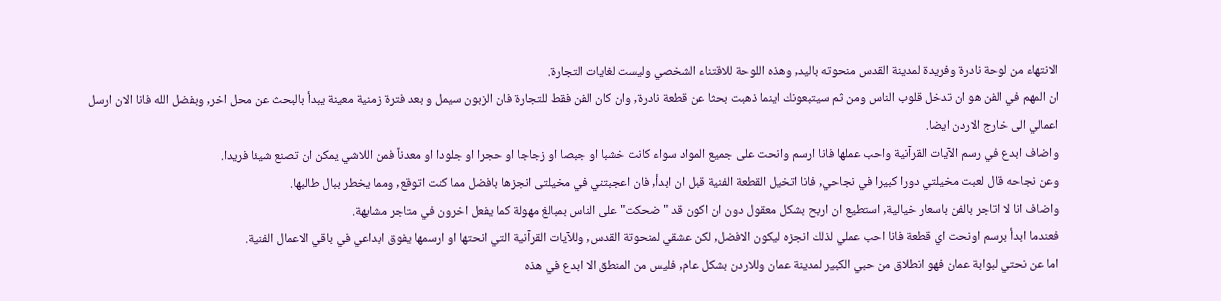الانتھاء من لوحة نادرة وفريدة لمدينة القدس منحوته بالید, وھذه اللوحة للاقتناء الشخصي ولیست لغايات التجارة.
ان المھم في الفن ھو ان تدخل قلوب الناس ومن ثم سیتبعونك اينما ذھبت بحثا عن قطعة نادرة, وان كان الفن فقط للتجارة فان الزبون سیمل و بعد فترة زمنیة معینة يبدأ بالبحث عن محل اخر, وبفضل الله فانا الان ارسل اعمالي الى خارج الاردن ايضا.
واضاف ابدع في رسم الآيات القرآنیة واحب عملھا فانا ارسم وانحت على جمیع المواد سواء كانت خشبا او جبصا او زجاجا او حجرا او جلودا او معدناً فمن اللاشي يمكن ان تصنع شیئا فريدا.
وعن نجاحه قال لعبت مخیلتي دورا كبیرا في نجاحي, فانا اتخیل القطعة الفنیة قبل ان ابدأ, فان اعجبتني في مخیلتی انجزھا بافضل مما كنت اتوقع, ومما يخطر ببال طالبھا.
واضاف انا لا اتاجر بالفن باسعار خیالیة, استطیع ان اربح بشكل معقول دون ان اكون قد "ضحكت" على الناس بمبالغ مھولة كما يفعل اخرون في متاجر مشابھة.
فعندما ابدأ برسم اونحت اي قطعة فانا احب عملي لذلك انجزه لیكون الافضل, لكن عشقي لمنحوتة القدس, وللآيات القرآنیة التي انحتھا او ارسمھا يفوق ابداعي في باقي الاعمال الفنیة.
اما عن نحتي لبوابة عمان فھو انطلاق من حبي الكبیر لمدينة عمان وللاردن بشكل عام, فلیس من المنطق الا ابدع في ھذه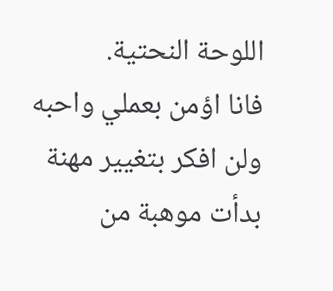اللوحة النحتیة.
فانا اؤمن بعملي واحبه ولن افكر بتغییر مھنة بدأت موھبة من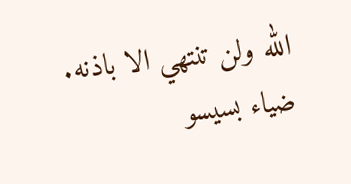الله ولن تنتھي الا باذنه.
ضياء بسيسو